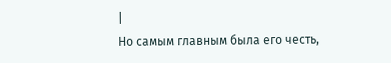|
Но самым главным была его честь,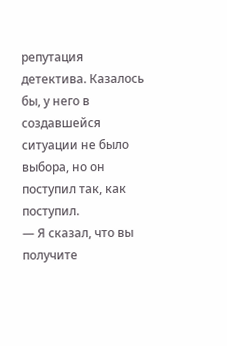репутация детектива. Казалось бы, у него в создавшейся ситуации не было выбора, но он поступил так, как поступил.
— Я сказал, что вы получите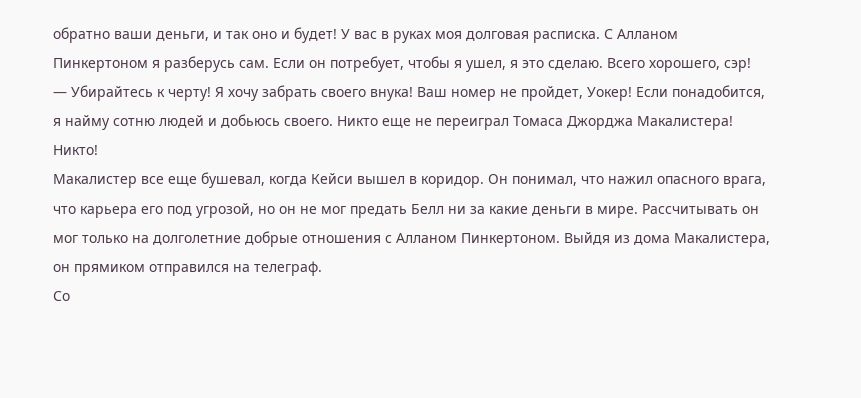обратно ваши деньги, и так оно и будет! У вас в руках моя долговая расписка. С Алланом Пинкертоном я разберусь сам. Если он потребует, чтобы я ушел, я это сделаю. Всего хорошего, сэр!
— Убирайтесь к черту! Я хочу забрать своего внука! Ваш номер не пройдет, Уокер! Если понадобится, я найму сотню людей и добьюсь своего. Никто еще не переиграл Томаса Джорджа Макалистера! Никто!
Макалистер все еще бушевал, когда Кейси вышел в коридор. Он понимал, что нажил опасного врага, что карьера его под угрозой, но он не мог предать Белл ни за какие деньги в мире. Рассчитывать он мог только на долголетние добрые отношения с Алланом Пинкертоном. Выйдя из дома Макалистера, он прямиком отправился на телеграф.
Со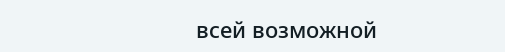всей возможной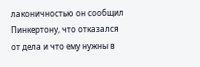лаконичностью он сообщил Пинкертону, что отказался от дела и что ему нужны в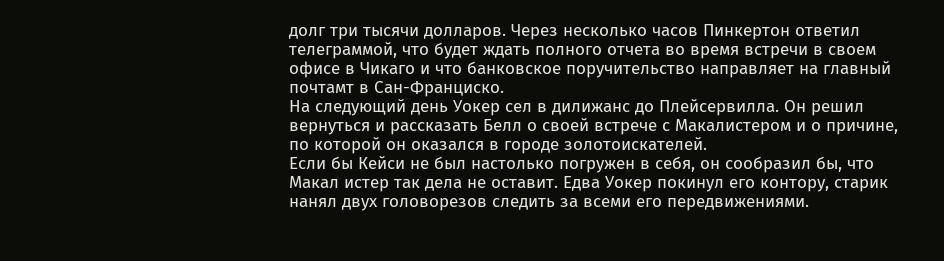долг три тысячи долларов. Через несколько часов Пинкертон ответил телеграммой, что будет ждать полного отчета во время встречи в своем офисе в Чикаго и что банковское поручительство направляет на главный почтамт в Сан-Франциско.
На следующий день Уокер сел в дилижанс до Плейсервилла. Он решил вернуться и рассказать Белл о своей встрече с Макалистером и о причине, по которой он оказался в городе золотоискателей.
Если бы Кейси не был настолько погружен в себя, он сообразил бы, что Макал истер так дела не оставит. Едва Уокер покинул его контору, старик нанял двух головорезов следить за всеми его передвижениями.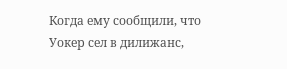Когда ему сообщили, что Уокер сел в дилижанс,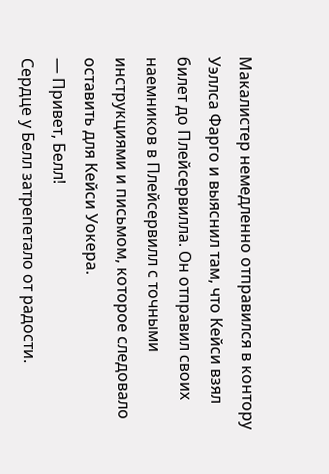Макалистер немедленно отправился в контору Уэллса Фарго и выяснил там, что Кейси взял билет до Плейсервилла. Он отправил своих наемников в Плейсервилл с точными инструкциями и письмом, которое следовало оставить для Кейси Уокера.
— Привет, Белл!
Сердце у Белл затрепетало от радости.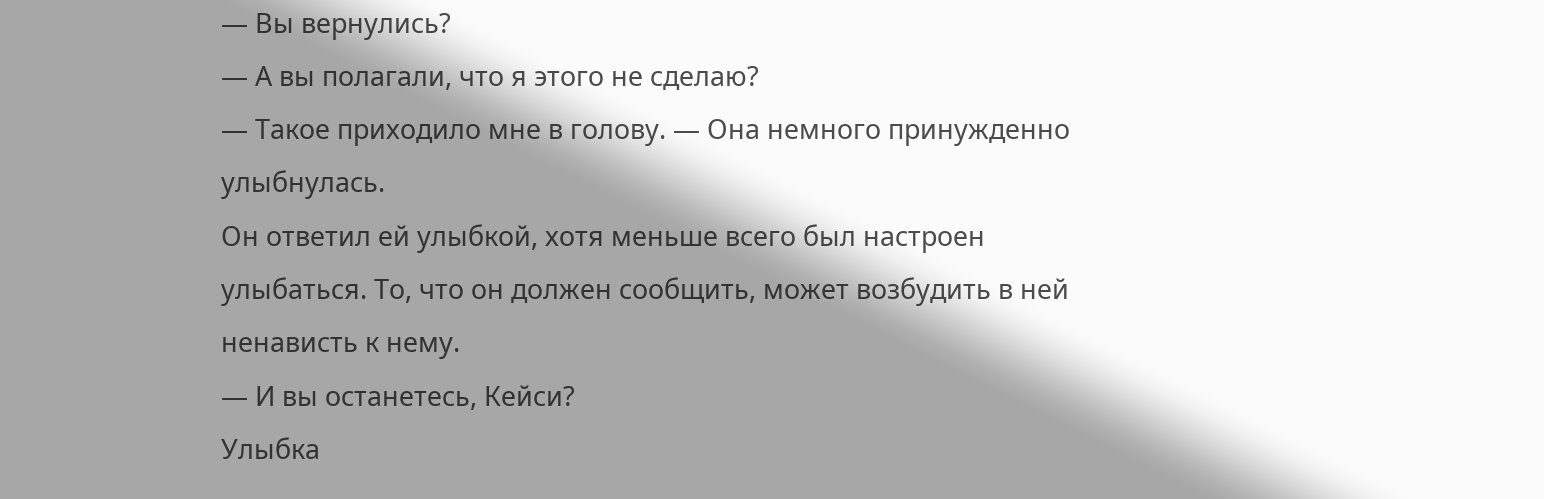— Вы вернулись?
— А вы полагали, что я этого не сделаю?
— Такое приходило мне в голову. — Она немного принужденно улыбнулась.
Он ответил ей улыбкой, хотя меньше всего был настроен улыбаться. То, что он должен сообщить, может возбудить в ней ненависть к нему.
— И вы останетесь, Кейси?
Улыбка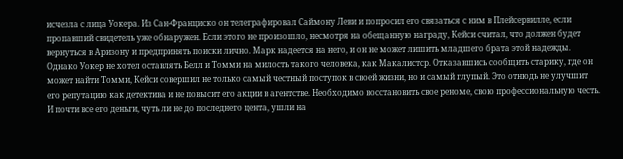исчезла с лица Уокера. Из Сан-Франциско он телеграфировал Саймону Леви и попросил его связаться с ним в Плейсервилле, если пропавший свидетель уже обнаружен. Если этого не произошло, несмотря на обещанную награду, Кейси считал, что должен будет вернуться в Аризону и предпринять поиски лично. Марк надеется на него, и он не может лишить младшего брата этой надежды.
Однако Уокер не хотел оставлять Белл и Томми на милость такого человека, как Макалистср. Отказавшись сообщить старику, где он может найти Томми, Кейси совершил не только самый честный поступок в своей жизни, но и самый глупый. Это отнюдь не улучшит его репутацию как детектива и не повысит его акции в агентстве. Необходимо восстановить свое реноме, свою профессиональную честь. И почти все его деньги, чуть ли не до последнего цента, ушли на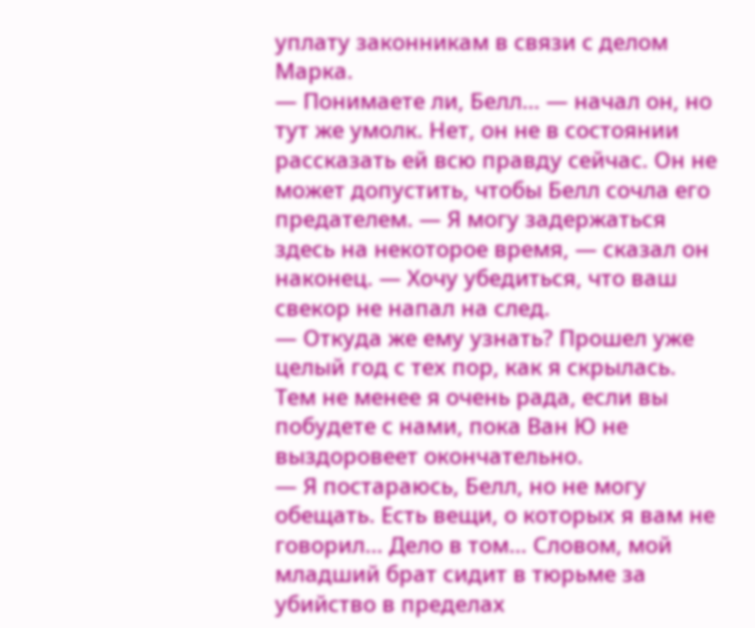уплату законникам в связи с делом Марка.
— Понимаете ли, Белл… — начал он, но тут же умолк. Нет, он не в состоянии рассказать ей всю правду сейчас. Он не может допустить, чтобы Белл сочла его предателем. — Я могу задержаться здесь на некоторое время, — сказал он наконец. — Хочу убедиться, что ваш свекор не напал на след.
— Откуда же ему узнать? Прошел уже целый год с тех пор, как я скрылась. Тем не менее я очень рада, если вы побудете с нами, пока Ван Ю не выздоровеет окончательно.
— Я постараюсь, Белл, но не могу обещать. Есть вещи, о которых я вам не говорил… Дело в том… Словом, мой младший брат сидит в тюрьме за убийство в пределах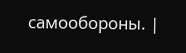самообороны. |